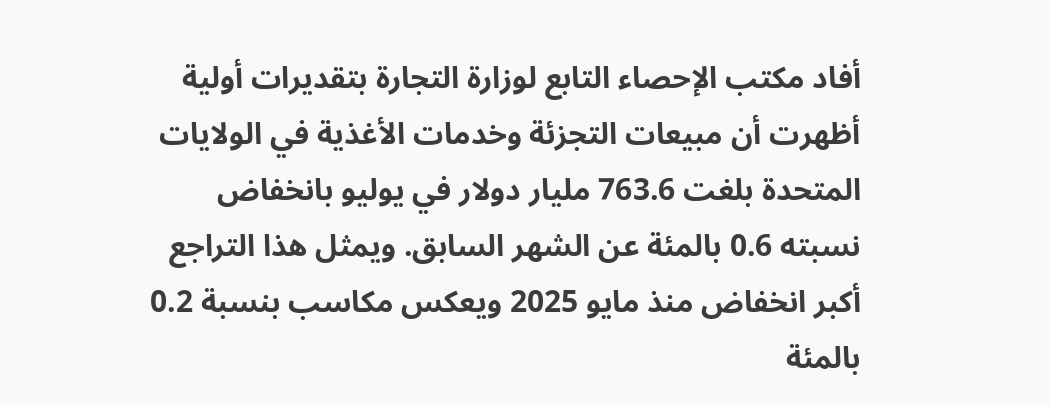أفاد مكتب الإحصاء التابع لوزارة التجارة بتقديرات أولية أظهرت أن مبيعات التجزئة وخدمات الأغذية في الولايات المتحدة بلغت 763.6 مليار دولار في يوليو بانخفاض نسبته 0.6 بالمئة عن الشهر السابق. ويمثل هذا التراجع أكبر انخفاض منذ مايو 2025 ويعكس مكاسب بنسبة 0.2 بالمئة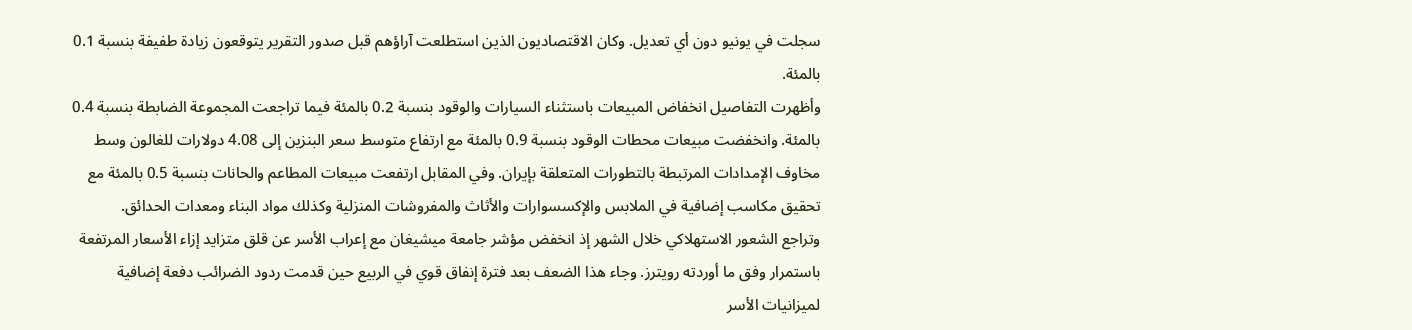سجلت في يونيو دون أي تعديل. وكان الاقتصاديون الذين استطلعت آراؤهم قبل صدور التقرير يتوقعون زيادة طفيفة بنسبة 0.1 بالمئة.
وأظهرت التفاصيل انخفاض المبيعات باستثناء السيارات والوقود بنسبة 0.2 بالمئة فيما تراجعت المجموعة الضابطة بنسبة 0.4 بالمئة. وانخفضت مبيعات محطات الوقود بنسبة 0.9 بالمئة مع ارتفاع متوسط سعر البنزين إلى 4.08 دولارات للغالون وسط مخاوف الإمدادات المرتبطة بالتطورات المتعلقة بإيران. وفي المقابل ارتفعت مبيعات المطاعم والحانات بنسبة 0.5 بالمئة مع تحقيق مكاسب إضافية في الملابس والإكسسوارات والأثاث والمفروشات المنزلية وكذلك مواد البناء ومعدات الحدائق.
وتراجع الشعور الاستهلاكي خلال الشهر إذ انخفض مؤشر جامعة ميشيغان مع إعراب الأسر عن قلق متزايد إزاء الأسعار المرتفعة باستمرار وفق ما أوردته رويترز. وجاء هذا الضعف بعد فترة إنفاق قوي في الربيع حين قدمت ردود الضرائب دفعة إضافية لميزانيات الأسر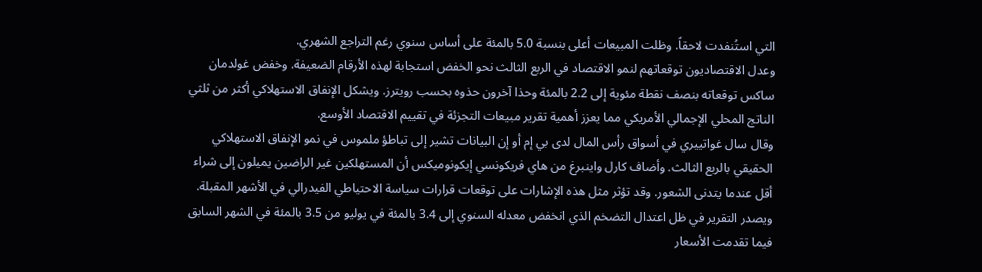التي استُنفدت لاحقاً. وظلت المبيعات أعلى بنسبة 5.0 بالمئة على أساس سنوي رغم التراجع الشهري.
وعدل الاقتصاديون توقعاتهم لنمو الاقتصاد في الربع الثالث نحو الخفض استجابة لهذه الأرقام الضعيفة. وخفض غولدمان ساكس توقعاته بنصف نقطة مئوية إلى 2.2 بالمئة وحذا آخرون حذوه بحسب رويترز. ويشكل الإنفاق الاستهلاكي أكثر من ثلثي الناتج المحلي الإجمالي الأمريكي مما يعزز أهمية تقرير مبيعات التجزئة في تقييم الاقتصاد الأوسع.
وقال سال غواتييري في أسواق رأس المال لدى بي إم أو إن البيانات تشير إلى تباطؤ ملموس في نمو الإنفاق الاستهلاكي الحقيقي بالربع الثالث. وأضاف كارل واينبرغ من هاي فريكونسي إيكونوميكس أن المستهلكين غير الراضين يميلون إلى شراء أقل عندما يتدنى الشعور. وقد تؤثر مثل هذه الإشارات على توقعات قرارات سياسة الاحتياطي الفيدرالي في الأشهر المقبلة.
ويصدر التقرير في ظل اعتدال التضخم الذي انخفض معدله السنوي إلى 3.4 بالمئة في يوليو من 3.5 بالمئة في الشهر السابق فيما تقدمت الأسعار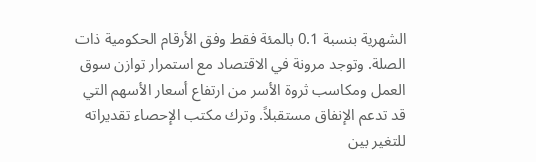الشهرية بنسبة 0.1 بالمئة فقط وفق الأرقام الحكومية ذات الصلة. وتوجد مرونة في الاقتصاد مع استمرار توازن سوق العمل ومكاسب ثروة الأسر من ارتفاع أسعار الأسهم التي قد تدعم الإنفاق مستقبلاً. وترك مكتب الإحصاء تقديراته للتغير بين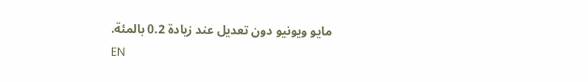مايو ويونيو دون تعديل عند زيادة 0.2 بالمئة.
EN